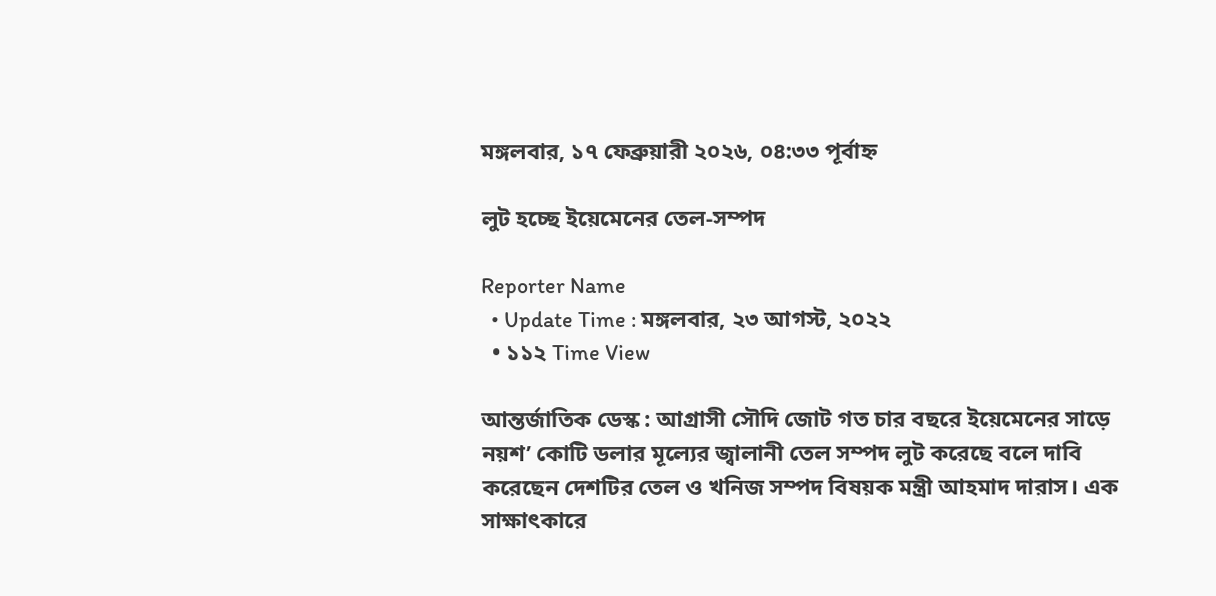মঙ্গলবার, ১৭ ফেব্রুয়ারী ২০২৬, ০৪:৩৩ পূর্বাহ্ন

লুট হচ্ছে ইয়েমেনের তেল-সম্পদ

Reporter Name
  • Update Time : মঙ্গলবার, ২৩ আগস্ট, ২০২২
  • ১১২ Time View

আন্তর্জাতিক ডেস্ক : আগ্রাসী সৌদি জোট গত চার বছরে ইয়েমেনের সাড়ে নয়শ’ কোটি ডলার মূল্যের জ্বালানী তেল সম্পদ লুট করেছে বলে দাবি করেছেন দেশটির তেল ও খনিজ সম্পদ বিষয়ক মন্ত্রী আহমাদ দারাস। এক সাক্ষাৎকারে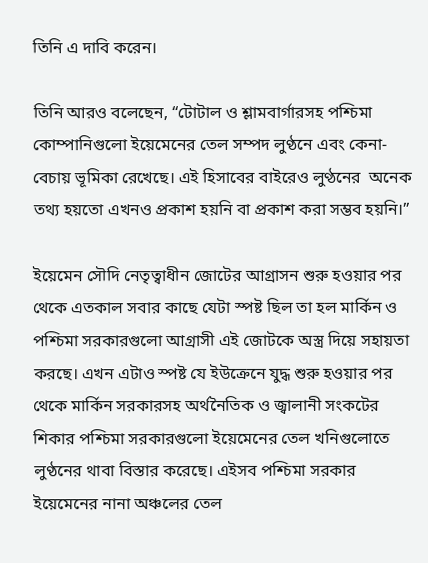তিনি এ দাবি করেন।

তিনি আরও বলেছেন, “টোটাল ও শ্লামবার্গারসহ পশ্চিমা কোম্পানিগুলো ইয়েমেনের তেল সম্পদ লুণ্ঠনে এবং কেনা-বেচায় ভূমিকা রেখেছে। এই হিসাবের বাইরেও লুণ্ঠনের  অনেক তথ্য হয়তো এখনও প্রকাশ হয়নি বা প্রকাশ করা সম্ভব হয়নি।”

ইয়েমেন সৌদি নেতৃত্বাধীন জোটের আগ্রাসন শুরু হওয়ার পর থেকে এতকাল সবার কাছে যেটা স্পষ্ট ছিল তা হল মার্কিন ও পশ্চিমা সরকারগুলো আগ্রাসী এই জোটকে অস্ত্র দিয়ে সহায়তা করছে। এখন এটাও স্পষ্ট যে ইউক্রেনে যুদ্ধ শুরু হওয়ার পর থেকে মার্কিন সরকারসহ অর্থনৈতিক ও জ্বালানী সংকটের শিকার পশ্চিমা সরকারগুলো ইয়েমেনের তেল খনিগুলোতে লুণ্ঠনের থাবা বিস্তার করেছে। এইসব পশ্চিমা সরকার ইয়েমেনের নানা অঞ্চলের তেল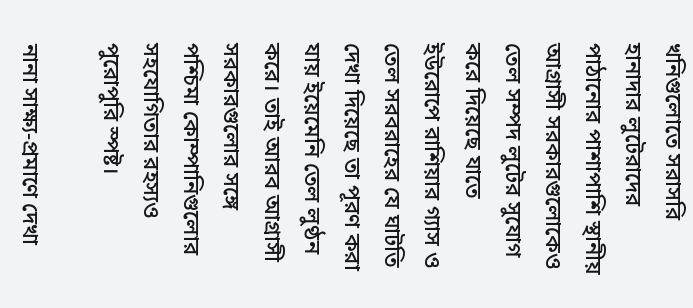খনিগুলোতে সরাসরি হানাদার লুটেরাদের পাঠানোর পাশাপাশি স্থানীয় আগ্রাসী সরকারগুলোকেও তেল সম্পদ লুটের সুযোগ করে দিয়েছে যাতে ইউরোপে রাশিয়ার গ্যাস ও তেল সরবরাহের যে ঘাটতি দেখা দিয়েছে তা পূরণ করা যায় ইয়েমেনি তেল লুণ্ঠন করে। তাই আরব আগ্রাসী সরকারগুলোর সঙ্গে পশ্চিমা কোম্পানিগুলোর সহযোগিতার রহস্যও পুরোপুরি স্পষ্ট।

নানা সাক্ষ্য-প্রমাণে দেখা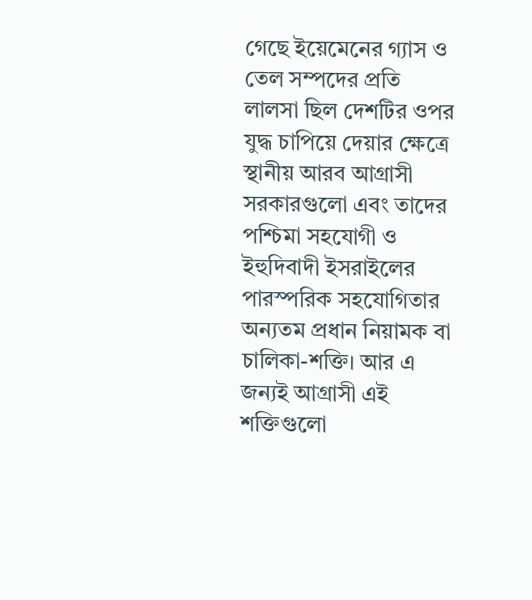গেছে ইয়েমেনের গ্যাস ও তেল সম্পদের প্রতি লালসা ছিল দেশটির ওপর যুদ্ধ চাপিয়ে দেয়ার ক্ষেত্রে স্থানীয় আরব আগ্রাসী সরকারগুলো এবং তাদের পশ্চিমা সহযোগী ও ইহুদিবাদী ইসরাইলের পারস্পরিক সহযোগিতার অন্যতম প্রধান নিয়ামক বা চালিকা-শক্তি। আর এ জন্যই আগ্রাসী এই শক্তিগুলো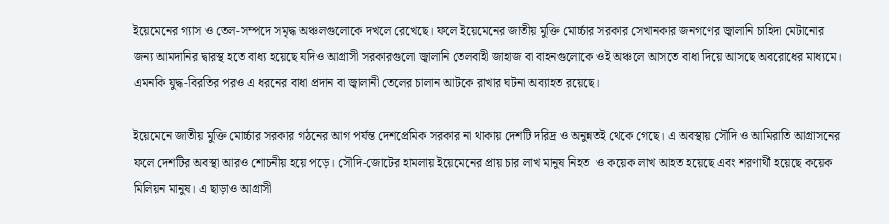ইয়েমেনের গ্যাস ও তেল-সম্পদে সমৃদ্ধ অঞ্চলগুলোকে দখলে রেখেছে। ফলে ইয়েমেনের জাতীয় মুক্তি মোর্চ্চার সরকার সেখানকার জনগণের জ্বালানি চাহিদা মেটানোর জন্য আমদানির দ্বারস্থ হতে বাধ্য হয়েছে যদিও আগ্রাসী সরকারগুলো জ্বালানি তেলবাহী জাহাজ বা বাহনগুলোকে ওই অঞ্চলে আসতে বাধা দিয়ে আসছে অবরোধের মাধ্যমে। এমনকি যুদ্ধ-বিরতির পরও এ ধরনের বাধা প্রদান বা জ্বালানী তেলের চালান আটকে রাখার ঘটনা অব্যাহত রয়েছে।

ইয়েমেনে জাতীয় মুক্তি মোর্চ্চার সরকার গঠনের আগ পর্যন্ত দেশপ্রেমিক সরকার না থাকায় দেশটি দরিদ্র ও অনুন্নতই থেকে গেছে। এ অবস্থায় সৌদি ও আমিরাতি আগ্রাসনের ফলে দেশটির অবস্থা আরও শোচনীয় হয়ে পড়ে। সৌদি-জোটের হামলায় ইয়েমেনের প্রায় চার লাখ মানুষ নিহত  ও কয়েক লাখ আহত হয়েছে এবং শরণার্থী হয়েছে কয়েক মিলিয়ন মানুষ। এ ছাড়াও আগ্রাসী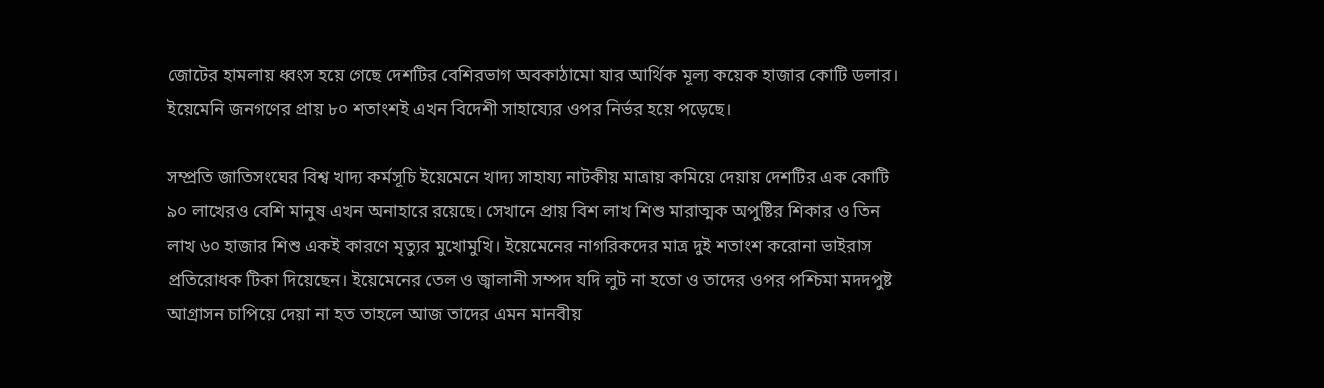জোটের হামলায় ধ্বংস হয়ে গেছে দেশটির বেশিরভাগ অবকাঠামো যার আর্থিক মূল্য কয়েক হাজার কোটি ডলার। ইয়েমেনি জনগণের প্রায় ৮০ শতাংশই এখন বিদেশী সাহায্যের ওপর নির্ভর হয়ে পড়েছে।

সম্প্রতি জাতিসংঘের বিশ্ব খাদ্য কর্মসূচি ইয়েমেনে খাদ্য সাহায্য নাটকীয় মাত্রায় কমিয়ে দেয়ায় দেশটির এক কোটি ৯০ লাখেরও বেশি মানুষ এখন অনাহারে রয়েছে। সেখানে প্রায় বিশ লাখ শিশু মারাত্মক অপুষ্টির শিকার ও তিন লাখ ৬০ হাজার শিশু একই কারণে মৃত্যুর মুখোমুখি। ইয়েমেনের নাগরিকদের মাত্র দুই শতাংশ করোনা ভাইরাস প্রতিরোধক টিকা দিয়েছেন। ইয়েমেনের তেল ও জ্বালানী সম্পদ যদি লুট না হতো ও তাদের ওপর পশ্চিমা মদদপুষ্ট আগ্রাসন চাপিয়ে দেয়া না হত তাহলে আজ তাদের এমন মানবীয়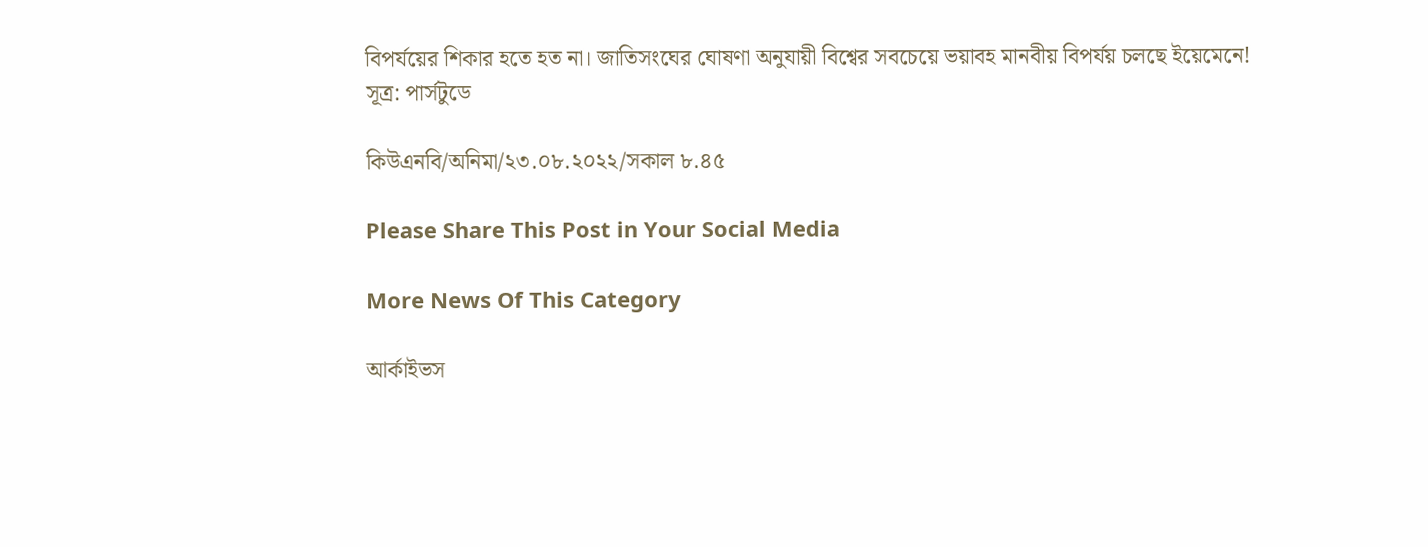বিপর্যয়ের শিকার হতে হত না। জাতিসংঘের ঘোষণা অনুযায়ী বিশ্বের সবচেয়ে ভয়াবহ মানবীয় বিপর্যয় চলছে ইয়েমেনে!
সূত্র: পার্সটুডে

কিউএনবি/অনিমা/২৩.০৮.২০২২/সকাল ৮.৪৫

Please Share This Post in Your Social Media

More News Of This Category

আর্কাইভস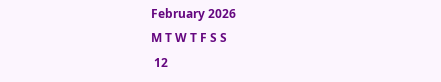February 2026
M T W T F S S
 12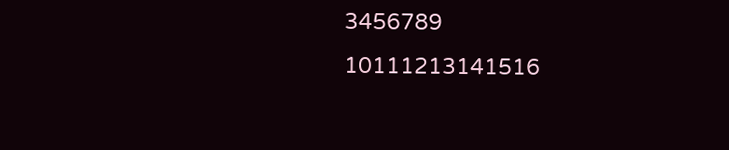3456789
10111213141516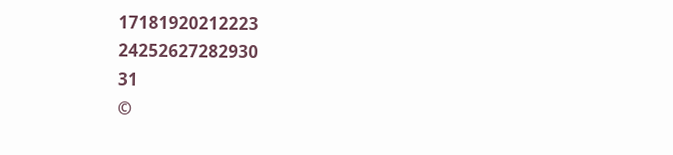17181920212223
24252627282930
31
©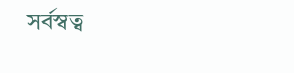সর্বস্বত্ব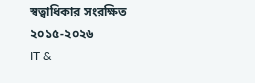স্বত্বাধিকার সংরক্ষিত ২০১৫-২০২৬
IT &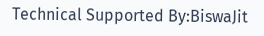Technical Supported By:BiswaJit